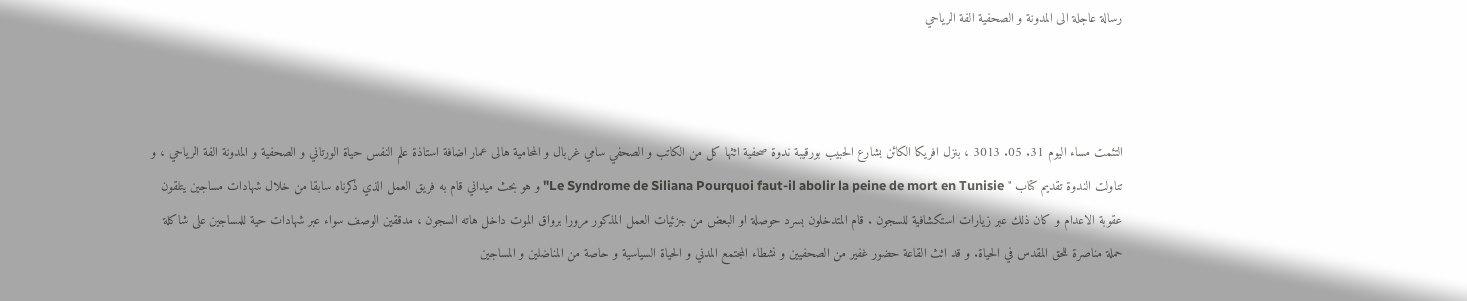رسالة عاجلة الى المدونة و الصحفية الفة الرياحي



التئمت مساء اليوم 31. 05. 3013 ، بنزل افريكا الكائن بشارع الحبيب بورقيبة ندوة صحفية اثثها كل من الكاتب و الصحفي سامي غربال و المحامية هالى عمار اضافة استاذة علم النفس حياة الورتاني و الصحفية و المدونة الفة الرياحي ، و تناولت الندوة تقديم كتاب " Le Syndrome de Siliana Pourquoi faut-il abolir la peine de mort en Tunisie" و هو بحث ميداني قام به فريق العمل الذي ذكرناه سابقا من خلال شهادات مساجين يتلقون عقوبة الاعدام و كان ذلك عبر زيارات استكشافية للسجون . قام المتدخلون بسرد حوصلة او البعض من جزئيات العمل المذكور مرورا برواق الموت داخل هاته السجون ، مدققين الوصف سواء عبر شهادات حية للمساجين على شاكلة حملة مناصرة للحق المقدس في الحياة. و قد اثث القاعة حضور غفير من الصحفيين و نشطاء المجتمع المدني و الحياة السياسية و حاصة من المناضلين و المساجين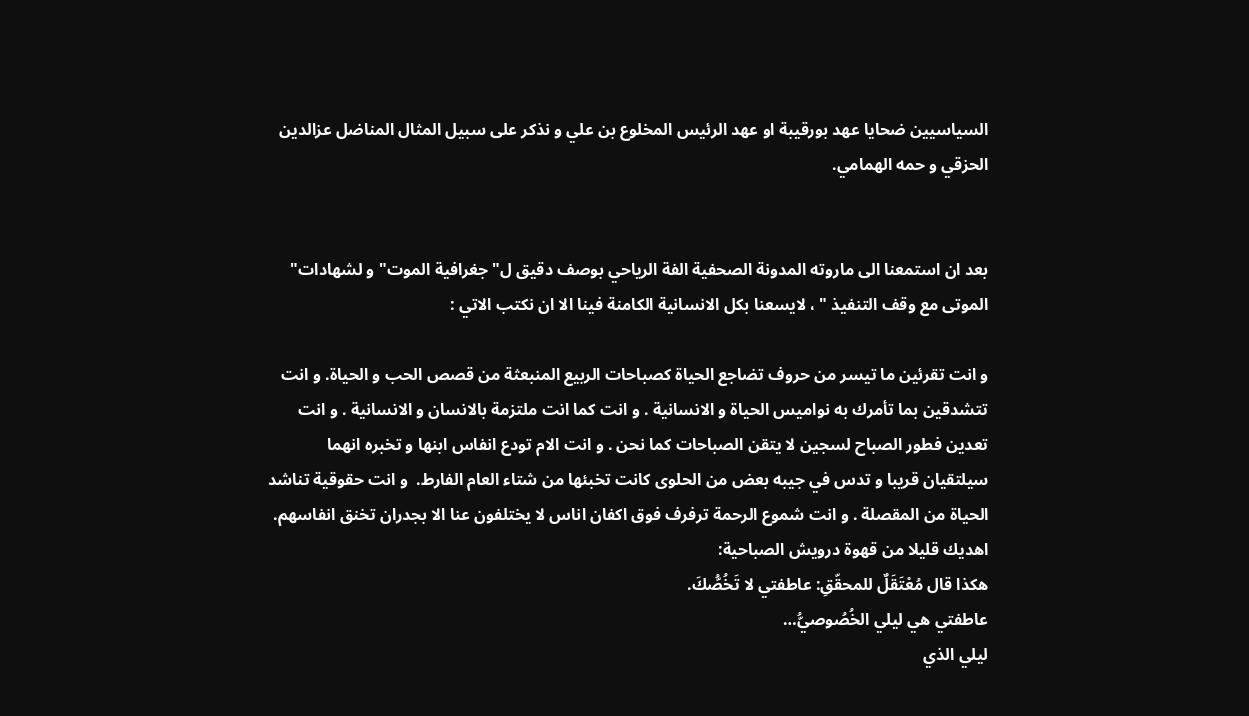السياسيين ضحايا عهد بورقيبة او عهد الرئيس المخلوع بن علي و نذكر على سبيل المثال المناضل عزالدين الحزقي و حمه الهمامي.


بعد ان استمعنا الى ماروته المدونة الصحفية الفة الرياحي بوصف دقيق ل"جغرافية الموت" و لشهادات" الموتى مع وقف التنفيذ " ، لايسعنا بكل الانسانية الكامنة فينا الا ان نكتب الاتي :

و انت تقرئين ما تيسر من حروف تضاجع الحياة كصباحات الربيع المنبعثة من قصص الحب و الحياة. و انت تتشدقين بما تأمرك به نواميس الحياة و الانسانية . و انت كما انت ملتزمة بالانسان و الانسانية . و انت تعدين فطور الصباح لسجين لا يتقن الصباحات كما نحن . و انت الام تودع انفاس ابنها و تخبره انهما سيلتقيان قريبا و تدس في جيبه بعض من الحلوى كانت تخبئها من شتاء العام الفارط.  و انت حقوقية تناشد الحياة من المقصلة . و انت شموع الرحمة ترفرف فوق اكفان اناس لا يختلفون عنا الا بجدران تخنق انفاسهم.
اهديك قليلا من قهوة درويش الصباحية:
هكذا قال مُعْتَقَلٌ للمحقّقِ: عاطفتي لا تَخُصُّكَ.
عاطفتي هي ليلي الخُصُوصيُّ…
ليلي الذي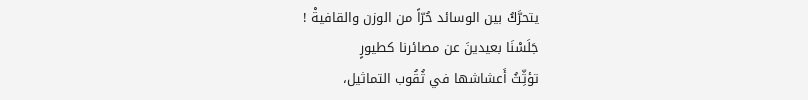يتحرَّكُ بين الوسائد حُرّاً من الوزن والقافيةْ !
جَلَسْنَا بعيدينَ عن مصائرنا كطيورٍ
تؤثِّثُ أَعشاشها في ثُقُوب التماثيل،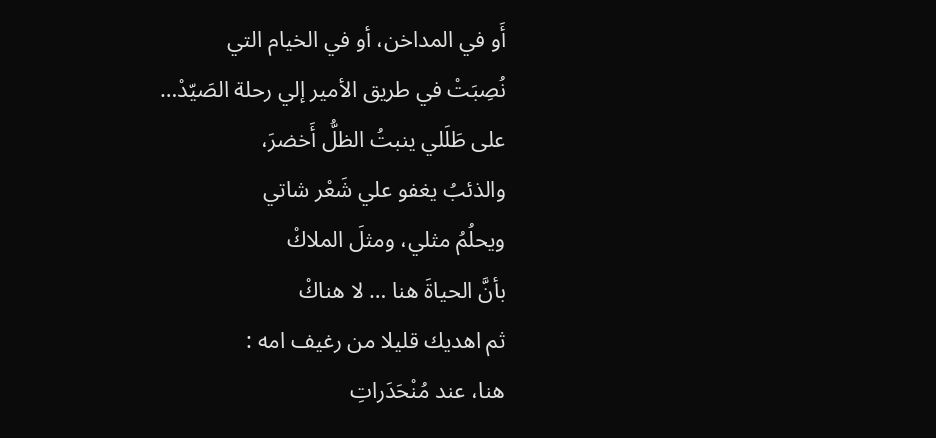أَو في المداخن، أو في الخيام التي
نُصِبَتْ في طريق الأمير إلي رحلة الصَيّدْ…
على طَلَلي ينبتُ الظلُّ أَخضرَ،
والذئبُ يغفو علي شَعْر شاتي
ويحلُمُ مثلي، ومثلَ الملاكْ
بأنَّ الحياةَ هنا … لا هناكْ
ثم اهديك قليلا من رغيف امه :
هنا، عند مُنْحَدَراتِ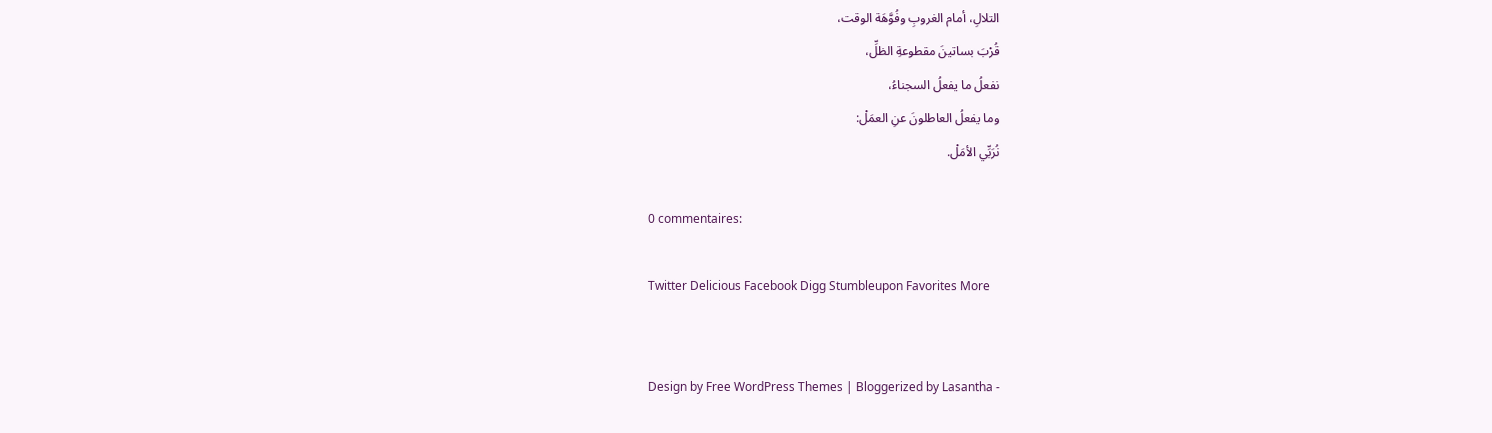التلالِ، أمام الغروبِ وفُوَّهَة الوقت،
قُرْبَ بساتينَ مقطوعةِ الظلِّ،
نفعلُ ما يفعلُ السجناءُ،
وما يفعلُ العاطلونَ عنِ العمَلْ:
نُرَبِّي الأمَلْ.

0 commentaires:

Twitter Delicious Facebook Digg Stumbleupon Favorites More


Design by Free WordPress Themes | Bloggerized by Lasantha -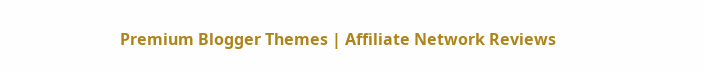Premium Blogger Themes | Affiliate Network Reviews